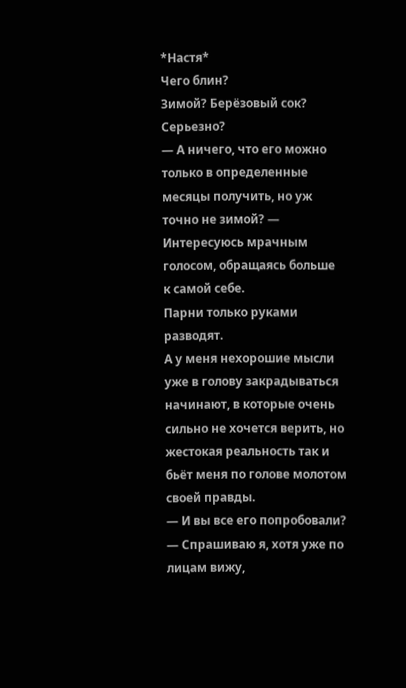*Настя*
Чего блин?
Зимой? Берёзовый сок? Серьезно?
— А ничего, что его можно только в определенные месяцы получить, но уж точно не зимой? — Интересуюсь мрачным голосом, обращаясь больше к самой себе.
Парни только руками разводят.
А у меня нехорошие мысли уже в голову закрадываться начинают, в которые очень сильно не хочется верить, но жестокая реальность так и бьёт меня по голове молотом своей правды.
— И вы все его попробовали? — Спрашиваю я, хотя уже по лицам вижу,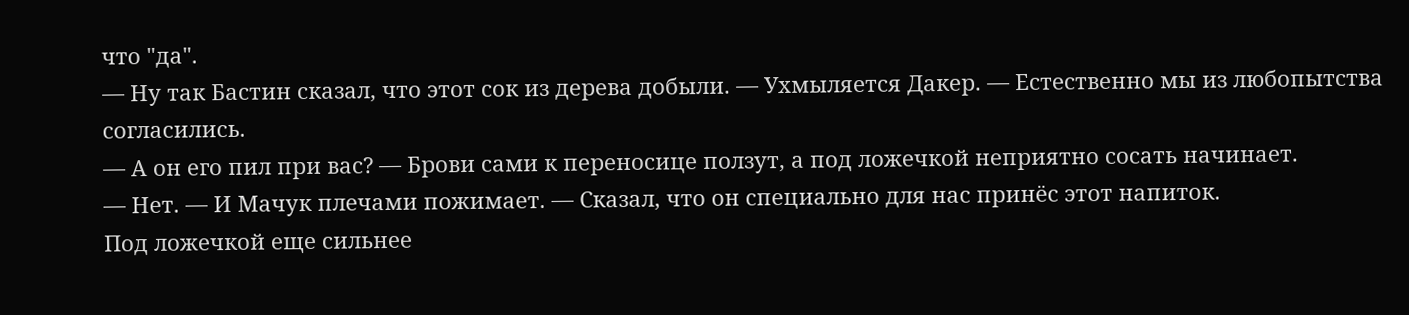что "да".
— Ну так Бастин сказал, что этот сок из дерева добыли. — Ухмыляется Дакер. — Естественно мы из любопытства согласились.
— А он его пил при вас? — Брови сами к переносице ползут, а под ложечкой неприятно сосать начинает.
— Нет. — И Мачук плечами пожимает. — Сказал, что он специально для нас принёс этот напиток.
Под ложечкой еще сильнее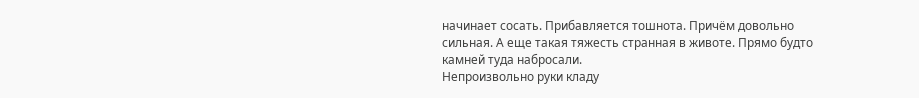начинает сосать. Прибавляется тошнота. Причём довольно сильная. А еще такая тяжесть странная в животе. Прямо будто камней туда набросали.
Непроизвольно руки кладу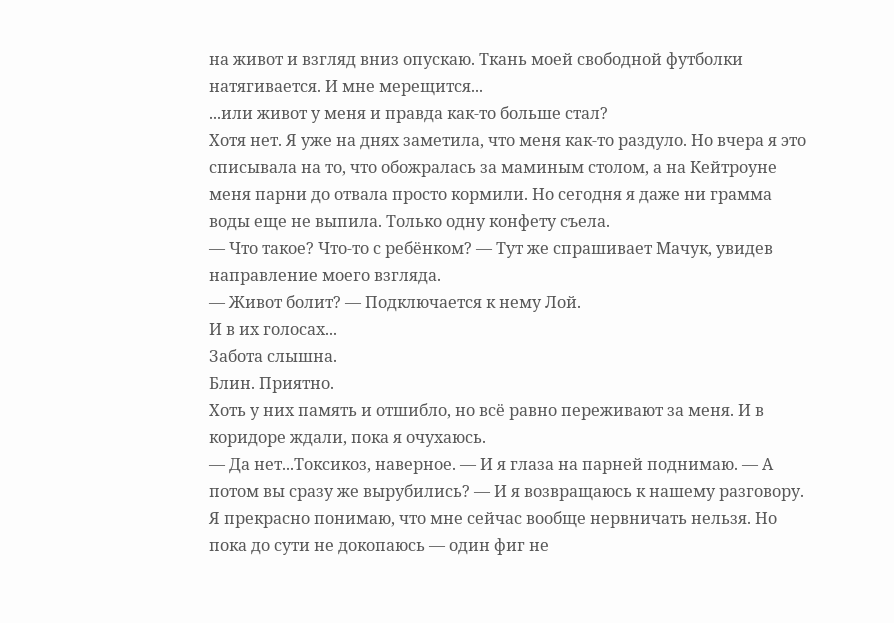на живот и взгляд вниз опускаю. Ткань моей свободной футболки натягивается. И мне мерещится...
...или живот у меня и правда как-то больше стал?
Хотя нет. Я уже на днях заметила, что меня как-то раздуло. Но вчера я это списывала на то, что обожралась за маминым столом, а на Кейтроуне меня парни до отвала просто кормили. Но сегодня я даже ни грамма воды еще не выпила. Только одну конфету съела.
— Что такое? Что-то с ребёнком? — Тут же спрашивает Мачук, увидев направление моего взгляда.
— Живот болит? — Подключается к нему Лой.
И в их голосах...
Забота слышна.
Блин. Приятно.
Хоть у них память и отшибло, но всё равно переживают за меня. И в коридоре ждали, пока я очухаюсь.
— Да нет...Токсикоз, наверное. — И я глаза на парней поднимаю. — А потом вы сразу же вырубились? — И я возвращаюсь к нашему разговору.
Я прекрасно понимаю, что мне сейчас вообще нервничать нельзя. Но пока до сути не докопаюсь — один фиг не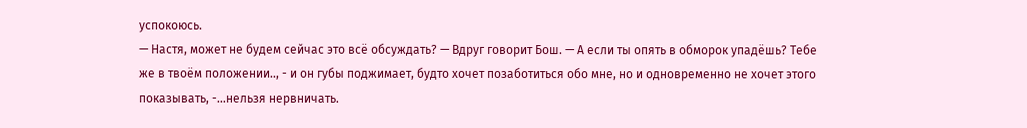успокоюсь.
— Настя, может не будем сейчас это всё обсуждать? — Вдруг говорит Бош. — А если ты опять в обморок упадёшь? Тебе же в твоём положении.., - и он губы поджимает, будто хочет позаботиться обо мне, но и одновременно не хочет этого показывать, -...нельзя нервничать.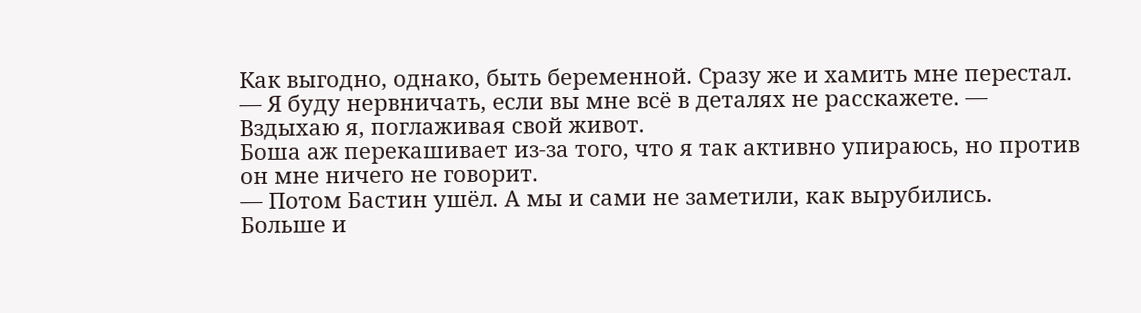Как выгодно, однако, быть беременной. Сразу же и хамить мне перестал.
— Я буду нервничать, если вы мне всё в деталях не расскажете. — Вздыхаю я, поглаживая свой живот.
Боша аж перекашивает из-за того, что я так активно упираюсь, но против он мне ничего не говорит.
— Потом Бастин ушёл. А мы и сами не заметили, как вырубились. Больше и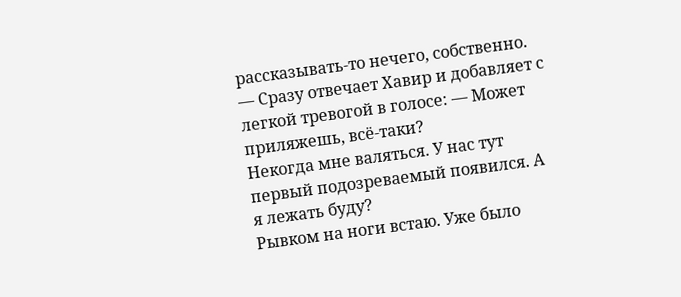рассказывать-то нечего, собственно. — Сразу отвечает Хавир и добавляет с легкой тревогой в голосе: — Может приляжешь, всё-таки?
Некогда мне валяться. У нас тут первый подозреваемый появился. А я лежать буду?
Рывком на ноги встаю. Уже было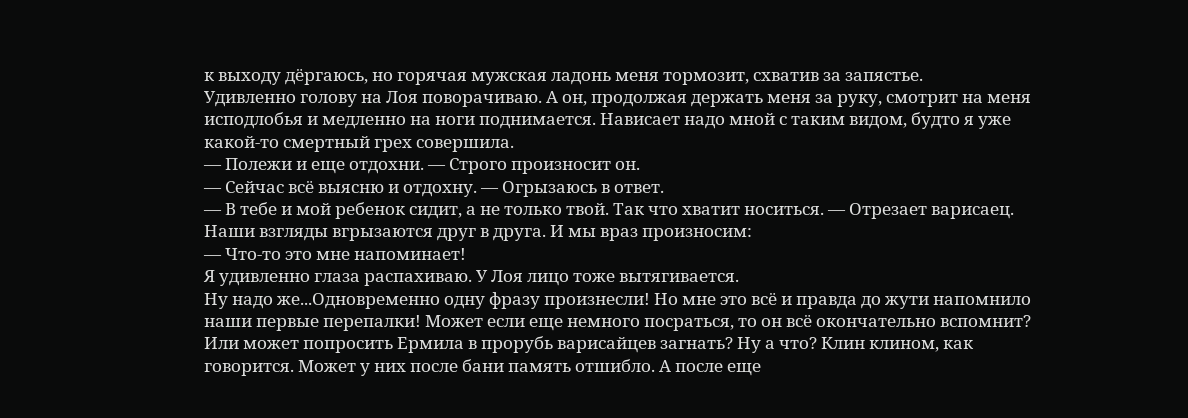к выходу дёргаюсь, но горячая мужская ладонь меня тормозит, схватив за запястье.
Удивленно голову на Лоя поворачиваю. А он, продолжая держать меня за руку, смотрит на меня исподлобья и медленно на ноги поднимается. Нависает надо мной с таким видом, будто я уже какой-то смертный грех совершила.
— Полежи и еще отдохни. — Строго произносит он.
— Сейчас всё выясню и отдохну. — Огрызаюсь в ответ.
— В тебе и мой ребенок сидит, а не только твой. Так что хватит носиться. — Отрезает варисаец.
Наши взгляды вгрызаются друг в друга. И мы враз произносим:
— Что-то это мне напоминает!
Я удивленно глаза распахиваю. У Лоя лицо тоже вытягивается.
Ну надо же...Одновременно одну фразу произнесли! Но мне это всё и правда до жути напомнило наши первые перепалки! Может если еще немного посраться, то он всё окончательно вспомнит? Или может попросить Ермила в прорубь варисайцев загнать? Ну а что? Клин клином, как говорится. Может у них после бани память отшибло. А после еще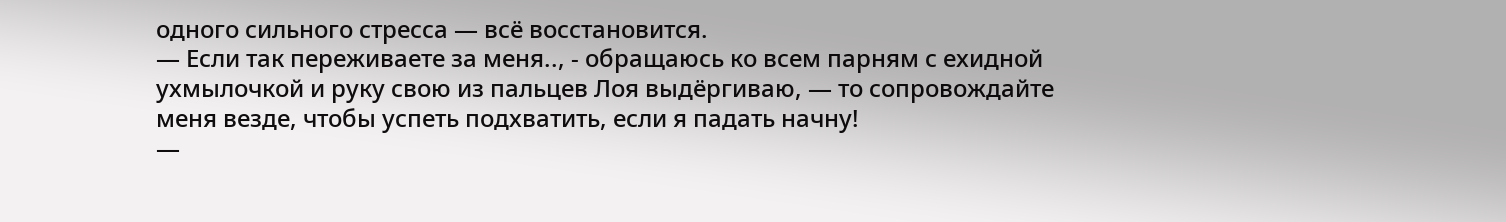одного сильного стресса — всё восстановится.
— Если так переживаете за меня.., - обращаюсь ко всем парням с ехидной ухмылочкой и руку свою из пальцев Лоя выдёргиваю, — то сопровождайте меня везде, чтобы успеть подхватить, если я падать начну!
—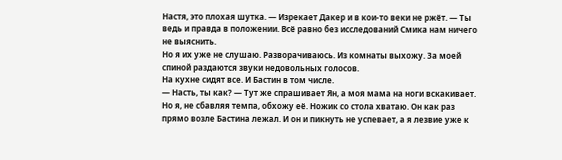Настя, это плохая шутка. — Изрекает Дакер и в кои-то веки не ржёт. — Ты ведь и правда в положении. Всё равно без исследований Смика нам ничего не выяснить.
Но я их уже не слушаю. Разворачиваюсь. Из комнаты выхожу. За моей спиной раздаются звуки недовольных голосов.
На кухне сидят все. И Бастин в том числе.
— Насть, ты как? — Тут же спрашивает Ян, а моя мама на ноги вскакивает.
Но я, не сбавляя темпа, обхожу её. Ножик со стола хватаю. Он как раз прямо возле Бастина лежал. И он и пикнуть не успевает, а я лезвие уже к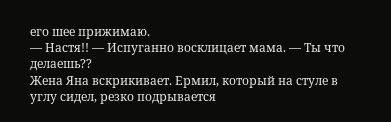его шее прижимаю.
— Настя!! — Испуганно восклицает мама. — Ты что делаешь??
Жена Яна вскрикивает. Ермил, который на стуле в углу сидел, резко подрывается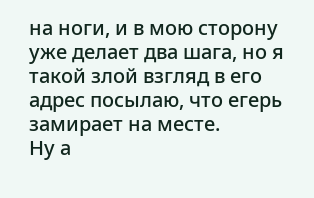на ноги, и в мою сторону уже делает два шага, но я такой злой взгляд в его адрес посылаю, что егерь замирает на месте.
Ну а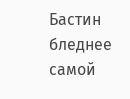Бастин бледнее самой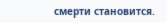смерти становится.